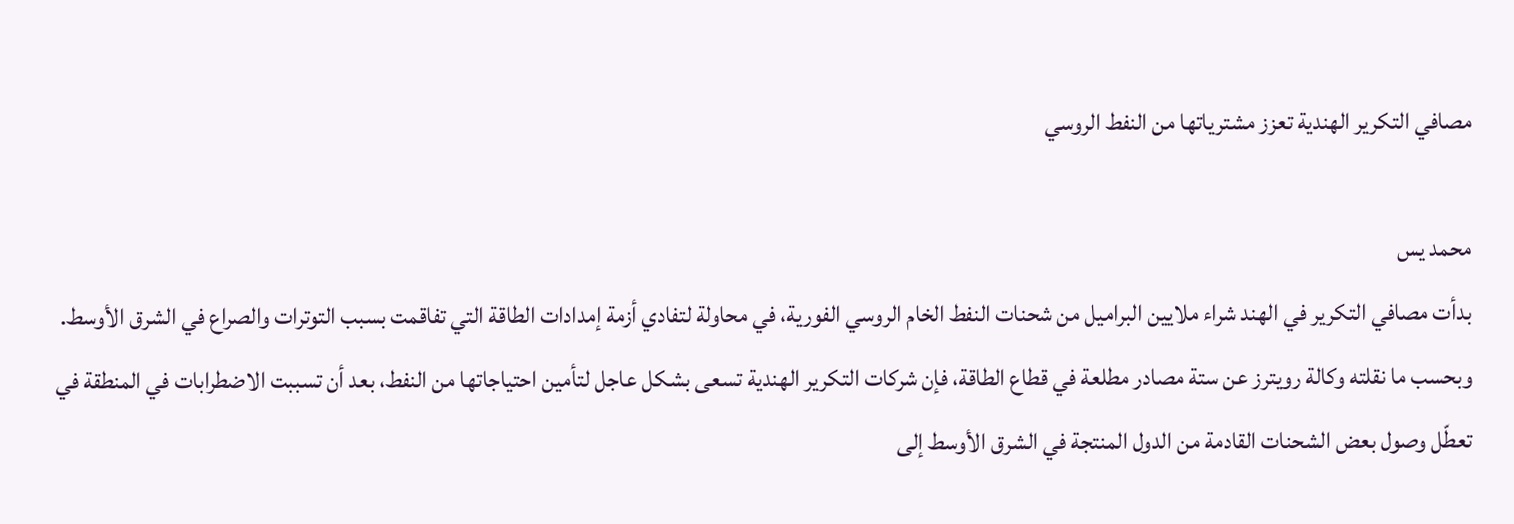مصافي التكرير الهندية تعزز مشترياتها من النفط الروسي

محمد يس
بدأت مصافي التكرير في الهند شراء ملايين البراميل من شحنات النفط الخام الروسي الفورية، في محاولة لتفادي أزمة إمدادات الطاقة التي تفاقمت بسبب التوترات والصراع في الشرق الأوسط.
وبحسب ما نقلته وكالة رويترز عن ستة مصادر مطلعة في قطاع الطاقة، فإن شركات التكرير الهندية تسعى بشكل عاجل لتأمين احتياجاتها من النفط، بعد أن تسببت الاضطرابات في المنطقة في تعطّل وصول بعض الشحنات القادمة من الدول المنتجة في الشرق الأوسط إلى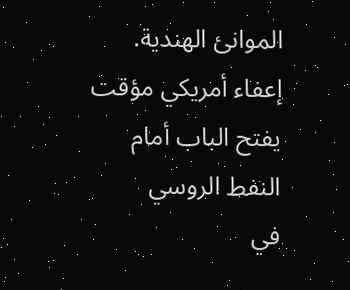الموانئ الهندية.
إعفاء أمريكي مؤقت يفتح الباب أمام النفط الروسي
في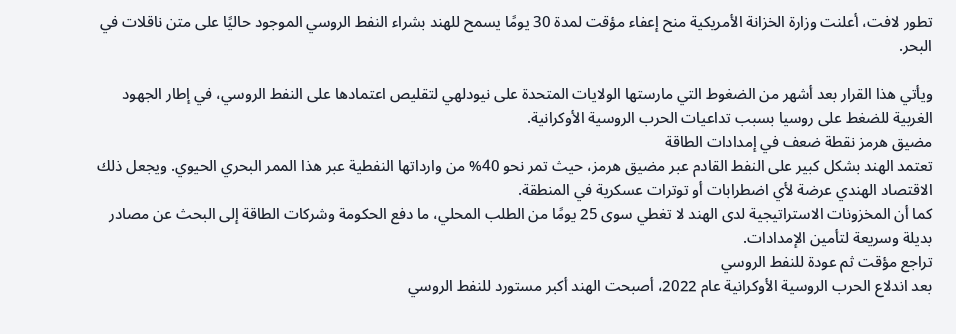تطور لافت، أعلنت وزارة الخزانة الأمريكية منح إعفاء مؤقت لمدة 30 يومًا يسمح للهند بشراء النفط الروسي الموجود حاليًا على متن ناقلات في البحر.

ويأتي هذا القرار بعد أشهر من الضغوط التي مارستها الولايات المتحدة على نيودلهي لتقليص اعتمادها على النفط الروسي، في إطار الجهود الغربية للضغط على روسيا بسبب تداعيات الحرب الروسية الأوكرانية.
مضيق هرمز نقطة ضعف في إمدادات الطاقة
تعتمد الهند بشكل كبير على النفط القادم عبر مضيق هرمز، حيث تمر نحو 40% من وارداتها النفطية عبر هذا الممر البحري الحيوي. ويجعل ذلك الاقتصاد الهندي عرضة لأي اضطرابات أو توترات عسكرية في المنطقة.
كما أن المخزونات الاستراتيجية لدى الهند لا تغطي سوى 25 يومًا من الطلب المحلي، ما دفع الحكومة وشركات الطاقة إلى البحث عن مصادر بديلة وسريعة لتأمين الإمدادات.
تراجع مؤقت ثم عودة للنفط الروسي
بعد اندلاع الحرب الروسية الأوكرانية عام 2022، أصبحت الهند أكبر مستورد للنفط الروسي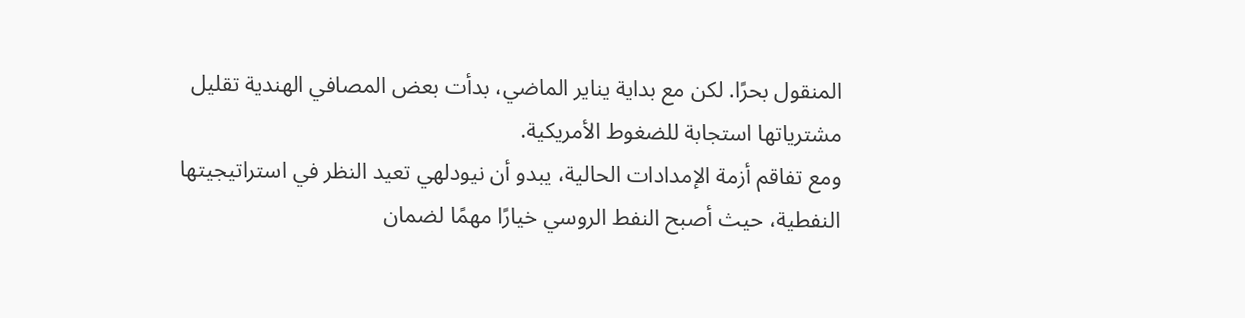المنقول بحرًا. لكن مع بداية يناير الماضي، بدأت بعض المصافي الهندية تقليل مشترياتها استجابة للضغوط الأمريكية.
ومع تفاقم أزمة الإمدادات الحالية، يبدو أن نيودلهي تعيد النظر في استراتيجيتها النفطية، حيث أصبح النفط الروسي خيارًا مهمًا لضمان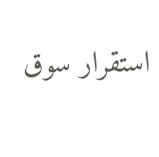استقرار سوق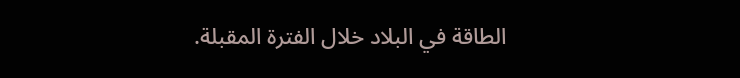الطاقة في البلاد خلال الفترة المقبلة.